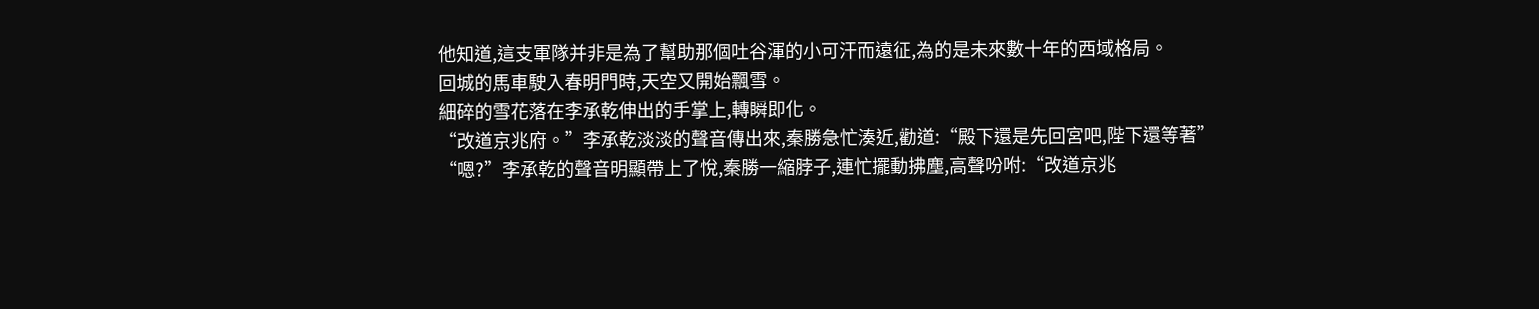他知道,這支軍隊并非是為了幫助那個吐谷渾的小可汗而遠征,為的是未來數十年的西域格局。
回城的馬車駛入春明門時,天空又開始飄雪。
細碎的雪花落在李承乾伸出的手掌上,轉瞬即化。
“改道京兆府。”李承乾淡淡的聲音傳出來,秦勝急忙湊近,勸道:“殿下還是先回宮吧,陛下還等著”
“嗯?”李承乾的聲音明顯帶上了悅,秦勝一縮脖子,連忙擺動拂塵,高聲吩咐:“改道京兆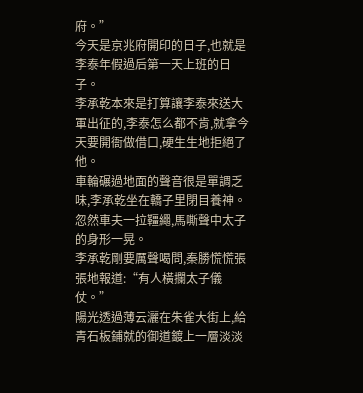府。”
今天是京兆府開印的日子,也就是李泰年假過后第一天上班的日子。
李承乾本來是打算讓李泰來送大軍出征的,李泰怎么都不肯,就拿今天要開衙做借口,硬生生地拒絕了他。
車輪碾過地面的聲音很是單調乏味,李承乾坐在轎子里閉目養神。
忽然車夫一拉韁繩,馬嘶聲中太子的身形一晃。
李承乾剛要厲聲喝問,秦勝慌慌張張地報道:“有人橫攔太子儀仗。”
陽光透過薄云灑在朱雀大街上,給青石板鋪就的御道鍍上一層淡淡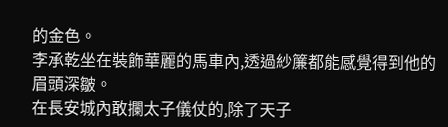的金色。
李承乾坐在裝飾華麗的馬車內,透過紗簾都能感覺得到他的眉頭深皺。
在長安城內敢攔太子儀仗的,除了天子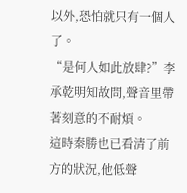以外,恐怕就只有一個人了。
“是何人如此放肆?”李承乾明知故問,聲音里帶著刻意的不耐煩。
這時秦勝也已看清了前方的狀況,他低聲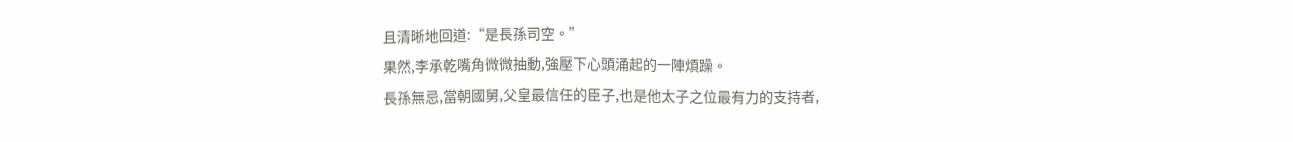且清晰地回道:“是長孫司空。”
果然,李承乾嘴角微微抽動,強壓下心頭涌起的一陣煩躁。
長孫無忌,當朝國舅,父皇最信任的臣子,也是他太子之位最有力的支持者,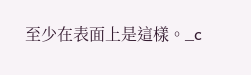至少在表面上是這樣。_c